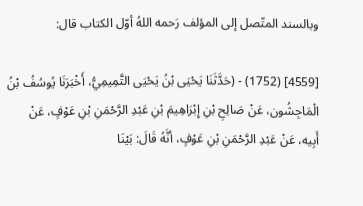وبالسند المتّصل إلى المؤلف رَحمه اللهُ أوّل الكتاب قال:

[4559] (1752) - (حَدَّثَنَا يَحْيَى بْنُ يَحْيَى التَّمِيمِيُّ، أَخْبَرَنَا يُوسُفُ بْنُ الْمَاجِشُون، عَنْ صَالِحِ بْنِ إِبْرَاهِيمَ بْنِ عَبْدِ الرَّحْمَنِ بْنِ عَوْفٍ، عَنْ أَبِيه، عَنْ عَبْدِ الرَّحْمَنِ بْنِ عَوْفٍ، أنَّهُ قَالَ: بَيْنَا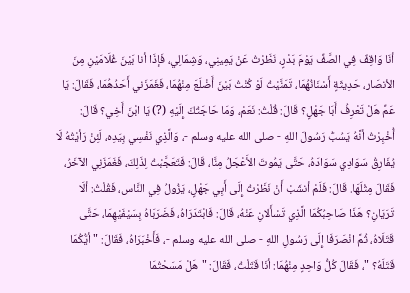أنَا وَاقِفٌ فِي الصَّفِّ يَوْمَ بَدْرٍ، نَظَرْتُ عَنْ يَمِينِي، وَشِمَالِي، فَإذَا أنا بَيْنَ غُلَامَيْنِ مِنَ الأنصَار، حَدِيثَةٍ أَسْنَانُهُمَا، تَمَنَّيْتُ لَوْ كُنْتُ بَيْنَ أَضْلَعَ مِنْهُمَا، فَغَمَزَني أَحَدُهُمَا، فَقَالَ: يَا عَمِّ هَلْ تَعْرِفُ أَبَا جَهْلٍ؟ قَالَ: قُلْتُ: نَعَمْ، وَمَا حَاجَتُكَ إِلَيْهِ (?) يَا ابْنَ أَخِي؟ قَالَ: أُخْبِرْتُ أنَّهُ يَسُبُّ رَسُولَ اللهِ - صلى الله عليه وسلم -، وَالَّذِي نَفْسِي بِيَدِه، لَئِنْ رَأيْتُهُ لَا يُفَارِقُ سَوَادِي سَوَادَهُ، حَتَّى يَمُوتَ الأَعْجَلُ مِنَّا، قَالَ: فَتَعَجَّبْتُ لِذَلِكَ، فَغَمَزَنِي الآخَرُ، فَقَالَ مِثْلَهَا. قَالَ: فَلَمْ أنشَبْ أَنْ نَظَرْتُ إِلَى أَبِي جَهْلٍ، يَزُولُ فِي النَّاس، فَقُلْتُ: ألَا تَرَيَانِ؟ هَذَا صَاحِبُكُمَا الَّذِي تَسْأَلانِ عَنْهُ، قَالَ: فَابْتَدَرَاهُ، فَضَرَبَاهُ بِسَيْفَيْهِمَا، حَتَّى قَتَلَاهُ، ثُمَّ انْصَرَفَا إِلَى رَسُولِ اللهِ - صلى الله عليه وسلم -، فَأَخْبَرَاهُ، فَقَالَ: "أيُّكُمَا قَتَلَهُ؟ "، فَقَالَ كُلُّ وَاحِدٍ مِنْهُمَا: أنَا قَتَلْتُ، فَقَالَ: "هَلْ مَسَحْتُمَا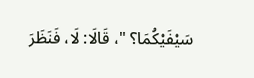سَيْفَيْكُمَا؟ "، قَالَا: لَا، فَنَظَرَ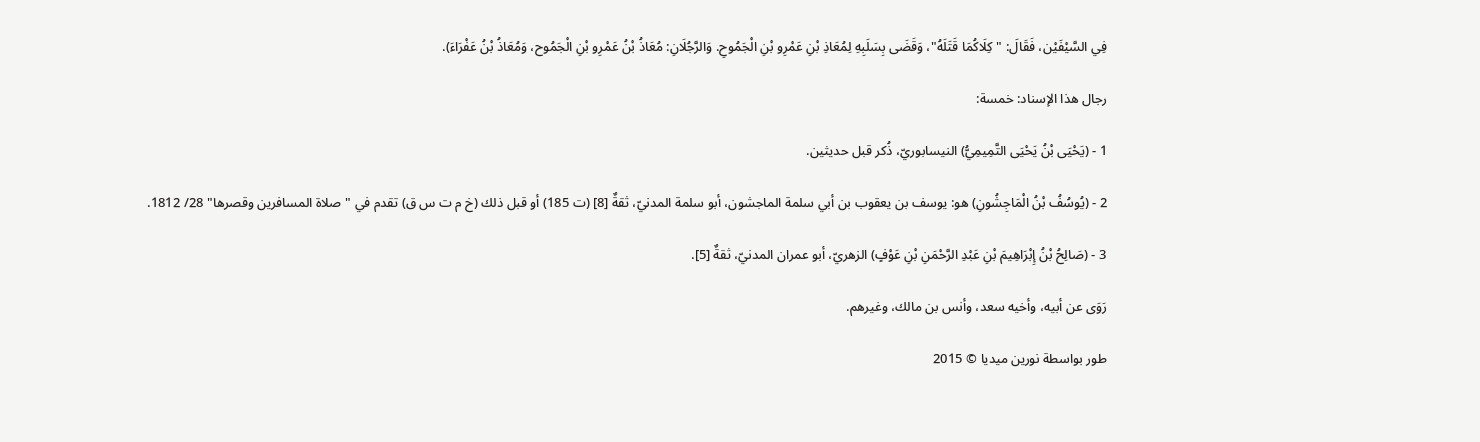فِي السَّيْفَيْن، فَقَالَ: "كِلَاكُمَا قَتَلَهُ"، وَقَضَى بِسَلَبِهِ لِمُعَاذِ بْنِ عَمْرِو بْنِ الْجَمُوحِ. وَالرَّجُلَانِ: مُعَاذُ بْنُ عَمْرِو بْنِ الْجَمُوح، وَمُعَاذُ بْنُ عَفْرَاءَ).

رجال هذا الإسناد: خمسة:

1 - (يَحْيَى بْنُ يَحْيَى التَّمِيمِيُّ) النيسابوريّ، ذُكر قبل حديثين.

2 - (يُوسُفُ بْنُ الْمَاجِشُونِ) هو: يوسف بن يعقوب بن أبي سلمة الماجشون، أبو سلمة المدنيّ، ثقةٌ [8] (ت 185) أو قبل ذلك (خ م ت س ق) تقدم في "صلاة المسافرين وقصرها" 28/ 1812.

3 - (صَالِحُ بْنُ إِبْرَاهِيمَ بْنِ عَبْدِ الرَّحْمَنِ بْنِ عَوْفٍ) الزهريّ، أبو عمران المدنيّ، ثقةٌ [5].

رَوَى عن أبيه، وأخيه سعد، وأنس بن مالك، وغيرهم.

طور بواسطة نورين ميديا © 2015